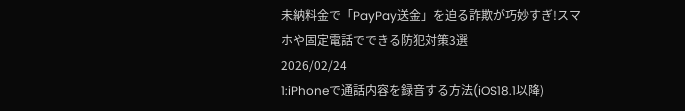未納料金で「PayPay送金」を迫る詐欺が巧妙すぎ!スマホや固定電話でできる防犯対策3選
2026/02/24
1:iPhoneで通話内容を録音する方法(iOS18.1以降)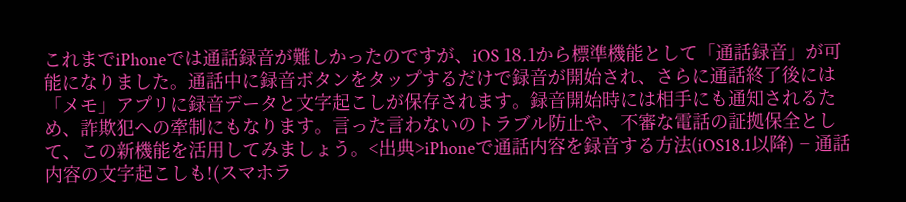これまでiPhoneでは通話録音が難しかったのですが、iOS 18.1から標準機能として「通話録音」が可能になりました。通話中に録音ボタンをタップするだけで録音が開始され、さらに通話終了後には「メモ」アプリに録音データと文字起こしが保存されます。録音開始時には相手にも通知されるため、詐欺犯への牽制にもなります。言った言わないのトラブル防止や、不審な電話の証拠保全として、この新機能を活用してみましょう。<出典>iPhoneで通話内容を録音する方法(iOS18.1以降) − 通話内容の文字起こしも!(スマホラ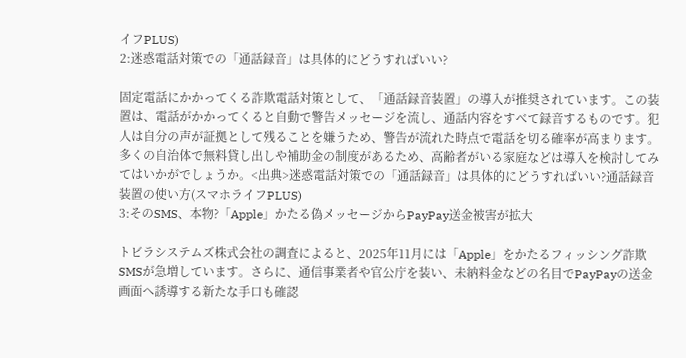イフPLUS)
2:迷惑電話対策での「通話録音」は具体的にどうすればいい?

固定電話にかかってくる詐欺電話対策として、「通話録音装置」の導入が推奨されています。この装置は、電話がかかってくると自動で警告メッセージを流し、通話内容をすべて録音するものです。犯人は自分の声が証拠として残ることを嫌うため、警告が流れた時点で電話を切る確率が高まります。多くの自治体で無料貸し出しや補助金の制度があるため、高齢者がいる家庭などは導入を検討してみてはいかがでしょうか。<出典>迷惑電話対策での「通話録音」は具体的にどうすればいい?通話録音装置の使い方(スマホライフPLUS)
3:そのSMS、本物?「Apple」かたる偽メッセージからPayPay送金被害が拡大

トビラシステムズ株式会社の調査によると、2025年11月には「Apple」をかたるフィッシング詐欺SMSが急増しています。さらに、通信事業者や官公庁を装い、未納料金などの名目でPayPayの送金画面へ誘導する新たな手口も確認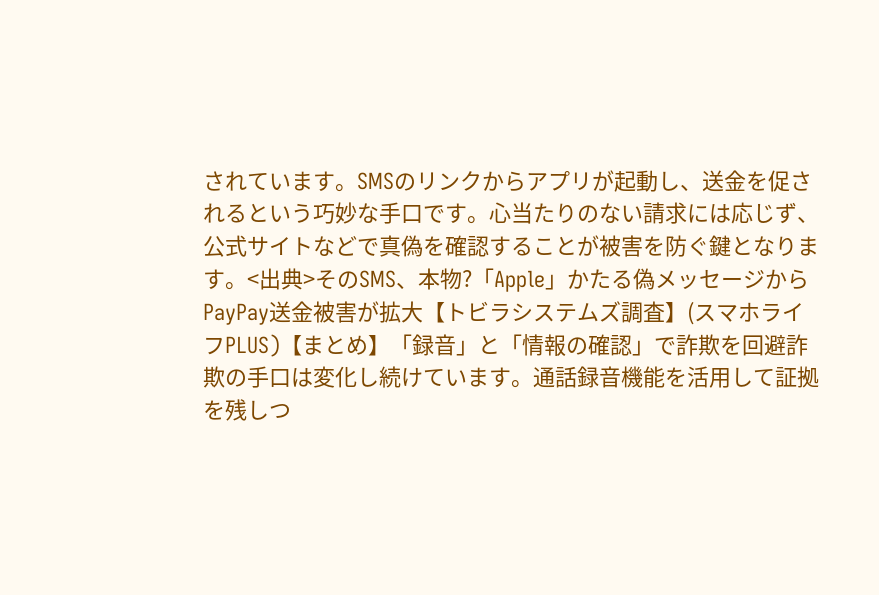されています。SMSのリンクからアプリが起動し、送金を促されるという巧妙な手口です。心当たりのない請求には応じず、公式サイトなどで真偽を確認することが被害を防ぐ鍵となります。<出典>そのSMS、本物?「Apple」かたる偽メッセージからPayPay送金被害が拡大【トビラシステムズ調査】(スマホライフPLUS)【まとめ】「録音」と「情報の確認」で詐欺を回避詐欺の手口は変化し続けています。通話録音機能を活用して証拠を残しつ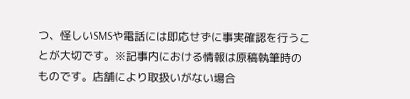つ、怪しいSMSや電話には即応せずに事実確認を行うことが大切です。※記事内における情報は原稿執筆時のものです。店舗により取扱いがない場合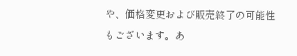や、価格変更および販売終了の可能性もございます。あ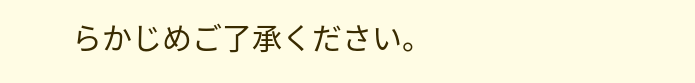らかじめご了承ください。